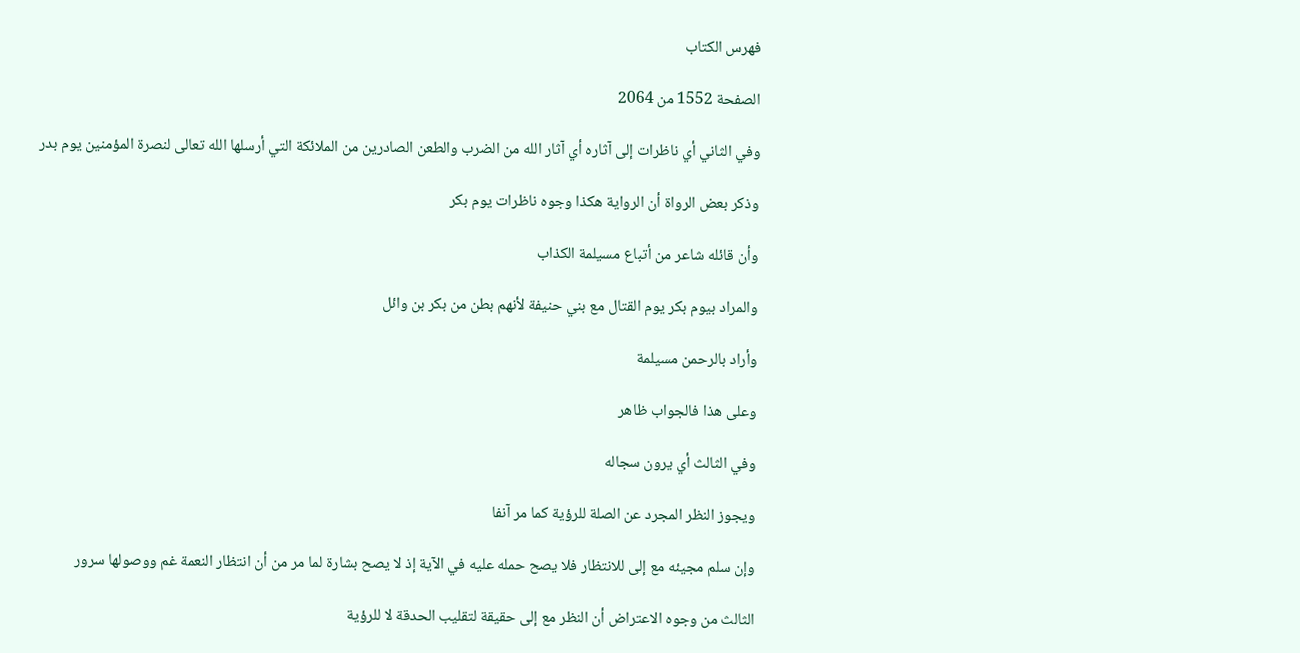فهرس الكتاب

الصفحة 1552 من 2064

وفي الثاني أي ناظرات إلى آثاره أي آثار الله من الضرب والطعن الصادرين من الملائكة التي أرسلها الله تعالى لنصرة المؤمنين يوم بدر

وذكر بعض الرواة أن الرواية هكذا وجوه ناظرات يوم بكر

وأن قائله شاعر من أتباع مسيلمة الكذاب

والمراد بيوم بكر يوم القتال مع بني حنيفة لأنهم بطن من بكر بن وائل

وأراد بالرحمن مسيلمة

وعلى هذا فالجواب ظاهر

وفي الثالث أي يرون سجاله

ويجوز النظر المجرد عن الصلة للرؤية كما مر آنفا

وإن سلم مجيئه مع إلى للانتظار فلا يصح حمله عليه في الآية إذ لا يصح بشارة لما مر من أن انتظار النعمة غم ووصولها سرور

الثالث من وجوه الاعتراض أن النظر مع إلى حقيقة لتقليب الحدقة لا للرؤية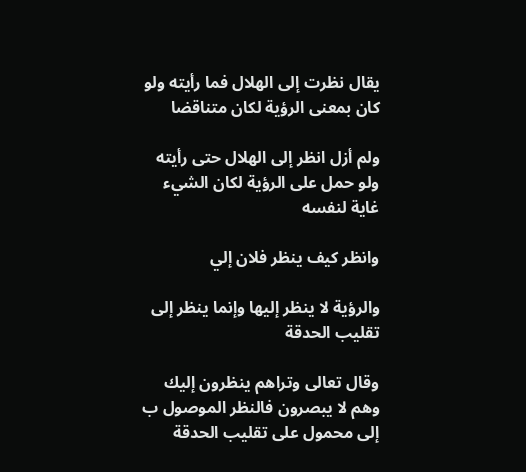يقال نظرت إلى الهلال فما رأيته ولو كان بمعنى الرؤية لكان متناقضا

ولم أزل انظر إلى الهلال حتى رأيته ولو حمل على الرؤية لكان الشيء غاية لنفسه

وانظر كيف ينظر فلان إلي

والرؤية لا ينظر إليها وإنما ينظر إلى تقليب الحدقة

وقال تعالى وتراهم ينظرون إليك وهم لا يبصرون فالنظر الموصول ب إلى محمول على تقليب الحدقة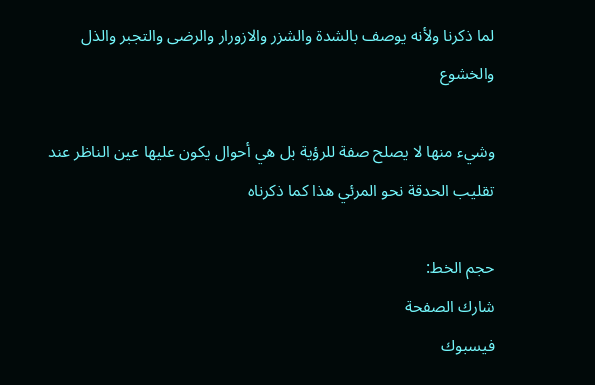لما ذكرنا ولأنه يوصف بالشدة والشزر والازورار والرضى والتجبر والذل والخشوع

وشيء منها لا يصلح صفة للرؤية بل هي أحوال يكون عليها عين الناظر عند تقليب الحدقة نحو المرئي هذا كما ذكرناه

حجم الخط:
شارك الصفحة
فيسبوك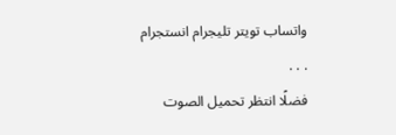واتساب تويتر تليجرام انستجرام
. . .
فضلًا انتظر تحميل الصوت